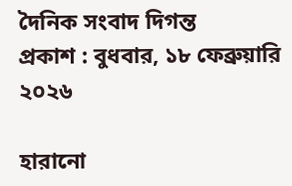দৈনিক সংবাদ দিগন্ত
প্রকাশ : বুধবার, ১৮ ফেব্রুয়ারি ২০২৬

হারানো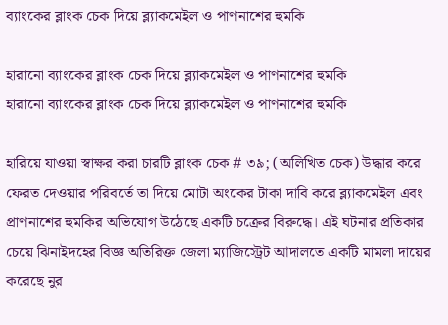ব্যাংকের ব্লাংক চেক দিয়ে ব্ল্যাকমেইল ও পাণনাশের হুমকি

হারানো ব্যাংকের ব্লাংক চেক দিয়ে ব্ল্যাকমেইল ও পাণনাশের হুমকি
হারানো ব্যাংকের ব্লাংক চেক দিয়ে ব্ল্যাকমেইল ও পাণনাশের হুমকি

হারিয়ে যাওয়া স্বাক্ষর করা চারটি ব্লাংক চেক # ৩৯; (অলিখিত চেক) উদ্ধার করে ফেরত দেওয়ার পরিবর্তে তা দিয়ে মোটা অংকের টাকা দাবি করে ব্ল্যাকমেইল এবং প্রাণনাশের হুমকির অভিযোগ উঠেছে একটি চক্রের বিরুদ্ধে। এই ঘটনার প্রতিকার চেয়ে ঝিনাইদহের বিজ্ঞ অতিরিক্ত জেলা ম্যাজিস্ট্রেট আদালতে একটি মামলা দায়ের করেছে নুর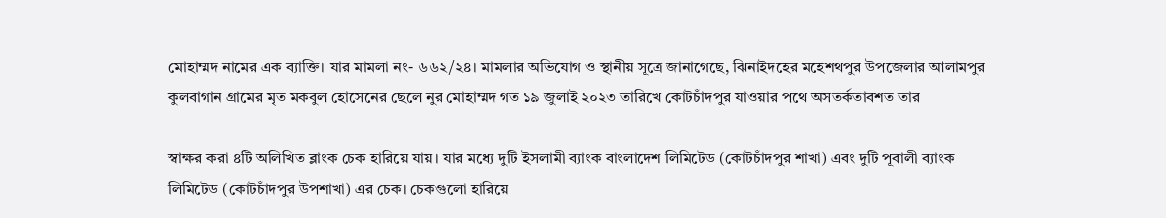মোহাম্মদ নামের এক ব্যাক্তি। যার মামলা নং- ৬৬২/২৪। মামলার অভিযোগ ও স্থানীয় সূত্রে জানাগেছে, ঝিনাইদহের মহেশথপুর উপজেলার আলামপুর কুলবাগান গ্রামের মৃত মকবুল হোসেনের ছেলে নুর মোহাম্মদ গত ১৯ জুলাই ২০২৩ তারিখে কোটচাঁদপুর যাওয়ার পথে অসতর্কতাবশত তার

স্বাক্ষর করা ৪টি অলিখিত ব্লাংক চেক হারিয়ে যায়। যার মধ্যে দুটি ইসলামী ব্যাংক বাংলাদেশ লিমিটেড (কোটচাঁদপুর শাখা) এবং দুটি পূবালী ব্যাংক লিমিটেড (কোটচাঁদপুর উপশাখা) এর চেক। চেকগুলো হারিয়ে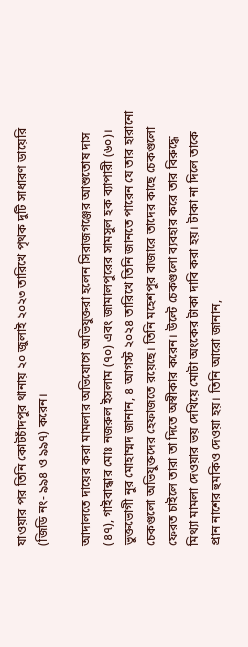যাওয়ার পর তিনি কোটচাঁদপুর থানায় ২০ জুলাই ২০২৩ তারিখে পৃথক দুটি সাধারণ ডায়েরি (জিডি নং- ৯৯৪ ও ৯৯৭) করেন।

আদালতে দায়ের করা মামলার অভিযোগে অভিযুক্তরা হলেন সিরাজগঞ্জের আশুতোষ দাস (৪৭), গাইবান্ধার মোঃ নজরুল ইসলাম (৭০) এবং জামালপুরের সামসুল হক ব্যাপারী (৬০)। ভুক্তভোগী নুর মোহাম্মদ জানান, ৪ আগস্ট ২০২৪ তারিখে তিনি জানতে পারেন যে তার হারানো চেকগুলো অভিযুক্তদের হেফাজতে রয়েছে। তিনি মহেশপুর বাজারে তাদের কাছে চেকগুলো ফেরত চাইলে তারা তা দিতে অস্বীকার করেন। উল্টে চেকগুলো ব্যবহার করে তার বিরুদ্ধে মিথ্যা মামলা দেওয়ার ভয় দেখিয়ে মোটা অংকের টাকা দাবি করা হয়। টাকা না দিলে তাকে প্রান নাশের হুমকিও দেওয়া হয়। তিনি আরো জানান,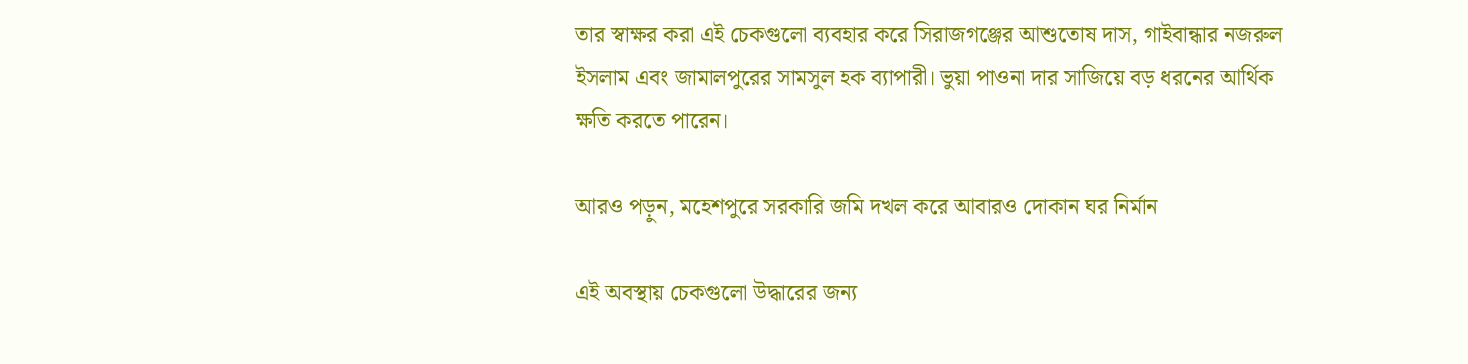তার স্বাক্ষর করা এই চেকগুলো ব্যবহার করে সিরাজগঞ্জের আশুতোষ দাস, গাইবান্ধার নজরুল ইসলাম এবং জামালপুরের সামসুল হক ব্যাপারী। ভুয়া পাওনা দার সাজিয়ে বড় ধরনের আর্থিক ক্ষতি করতে পারেন।

আরও পড়ুন, মহেশপুরে সরকারি জমি দখল করে আবারও দোকান ঘর নির্মান

এই অবস্থায় চেকগুলো উদ্ধারের জন্য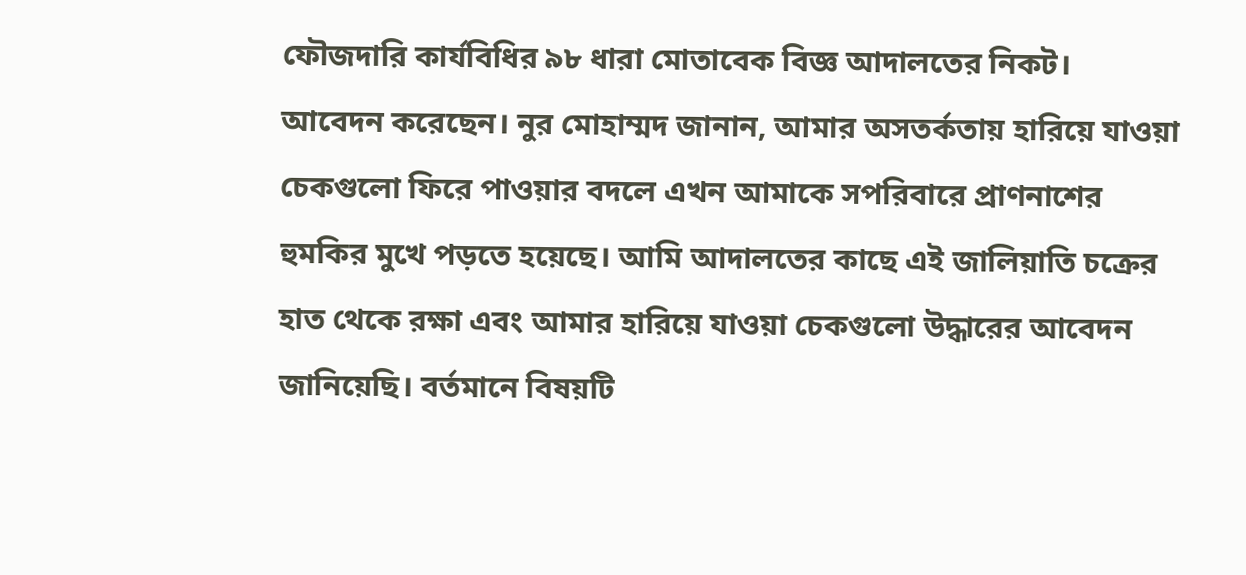ফৌজদারি কার্যবিধির ৯৮ ধারা মোতাবেক বিজ্ঞ আদালতের নিকট।  আবেদন করেছেন। নুর মোহাম্মদ জানান, আমার অসতর্কতায় হারিয়ে যাওয়া চেকগুলো ফিরে পাওয়ার বদলে এখন আমাকে সপরিবারে প্রাণনাশের হুমকির মুখে পড়তে হয়েছে। আমি আদালতের কাছে এই জালিয়াতি চক্রের হাত থেকে রক্ষা এবং আমার হারিয়ে যাওয়া চেকগুলো উদ্ধারের আবেদন জানিয়েছি। বর্তমানে বিষয়টি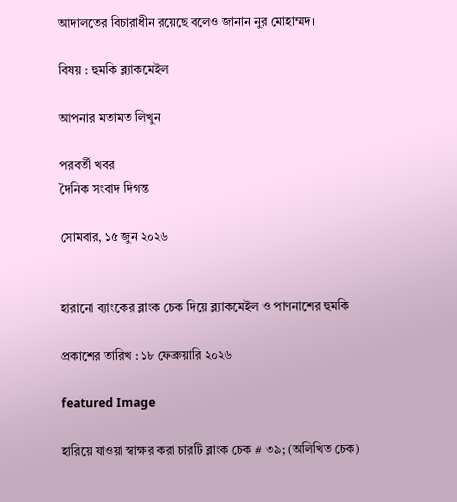আদালতের বিচারাধীন রয়েছে বলেও জানান নুর মোহাম্মদ।

বিষয় : হুমকি ব্ল্যাকমেইল

আপনার মতামত লিখুন

পরবর্তী খবর
দৈনিক সংবাদ দিগন্ত

সোমবার, ১৫ জুন ২০২৬


হারানো ব্যাংকের ব্লাংক চেক দিয়ে ব্ল্যাকমেইল ও পাণনাশের হুমকি

প্রকাশের তারিখ : ১৮ ফেব্রুয়ারি ২০২৬

featured Image

হারিয়ে যাওয়া স্বাক্ষর করা চারটি ব্লাংক চেক # ৩৯; (অলিখিত চেক)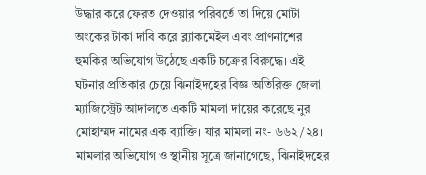উদ্ধার করে ফেরত দেওয়ার পরিবর্তে তা দিয়ে মোটা অংকের টাকা দাবি করে ব্ল্যাকমেইল এবং প্রাণনাশের হুমকির অভিযোগ উঠেছে একটি চক্রের বিরুদ্ধে। এই ঘটনার প্রতিকার চেয়ে ঝিনাইদহের বিজ্ঞ অতিরিক্ত জেলা ম্যাজিস্ট্রেট আদালতে একটি মামলা দায়ের করেছে নুর মোহাম্মদ নামের এক ব্যাক্তি। যার মামলা নং- ৬৬২/২৪। মামলার অভিযোগ ও স্থানীয় সূত্রে জানাগেছে, ঝিনাইদহের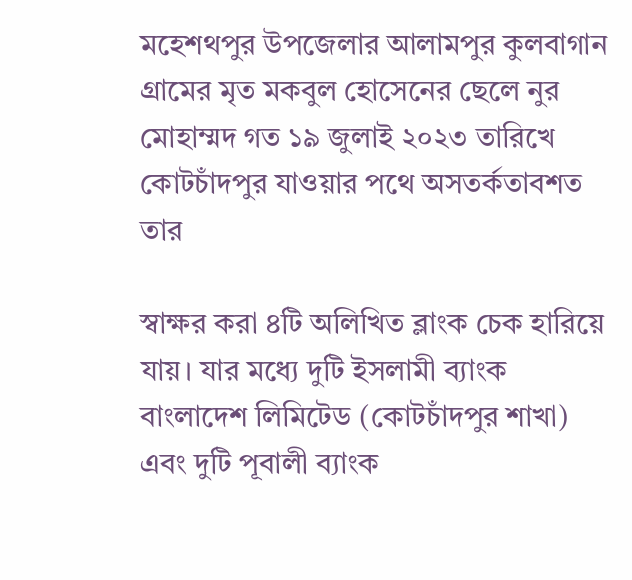মহেশথপুর উপজেলার আলামপুর কুলবাগান গ্রামের মৃত মকবুল হোসেনের ছেলে নুর মোহাম্মদ গত ১৯ জুলাই ২০২৩ তারিখে কোটচাঁদপুর যাওয়ার পথে অসতর্কতাবশত তার

স্বাক্ষর করা ৪টি অলিখিত ব্লাংক চেক হারিয়ে যায়। যার মধ্যে দুটি ইসলামী ব্যাংক বাংলাদেশ লিমিটেড (কোটচাঁদপুর শাখা) এবং দুটি পূবালী ব্যাংক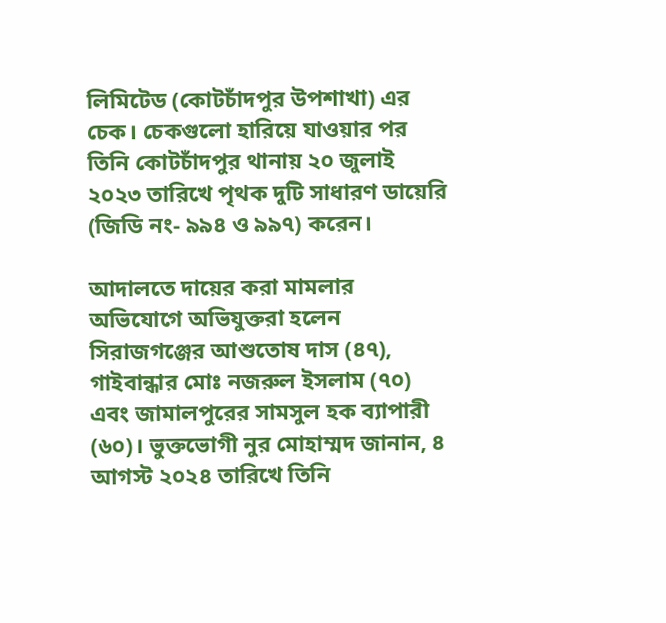লিমিটেড (কোটচাঁদপুর উপশাখা) এর চেক। চেকগুলো হারিয়ে যাওয়ার পর তিনি কোটচাঁদপুর থানায় ২০ জুলাই ২০২৩ তারিখে পৃথক দুটি সাধারণ ডায়েরি (জিডি নং- ৯৯৪ ও ৯৯৭) করেন।

আদালতে দায়ের করা মামলার অভিযোগে অভিযুক্তরা হলেন সিরাজগঞ্জের আশুতোষ দাস (৪৭), গাইবান্ধার মোঃ নজরুল ইসলাম (৭০) এবং জামালপুরের সামসুল হক ব্যাপারী (৬০)। ভুক্তভোগী নুর মোহাম্মদ জানান, ৪ আগস্ট ২০২৪ তারিখে তিনি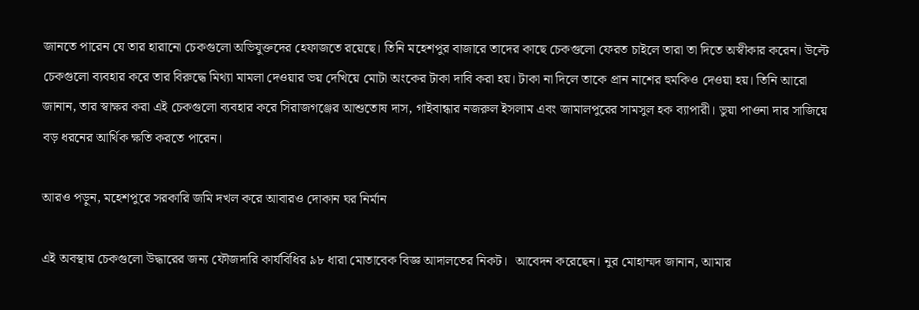জানতে পারেন যে তার হারানো চেকগুলো অভিযুক্তদের হেফাজতে রয়েছে। তিনি মহেশপুর বাজারে তাদের কাছে চেকগুলো ফেরত চাইলে তারা তা দিতে অস্বীকার করেন। উল্টে চেকগুলো ব্যবহার করে তার বিরুদ্ধে মিথ্যা মামলা দেওয়ার ভয় দেখিয়ে মোটা অংকের টাকা দাবি করা হয়। টাকা না দিলে তাকে প্রান নাশের হুমকিও দেওয়া হয়। তিনি আরো জানান, তার স্বাক্ষর করা এই চেকগুলো ব্যবহার করে সিরাজগঞ্জের আশুতোষ দাস, গাইবান্ধার নজরুল ইসলাম এবং জামালপুরের সামসুল হক ব্যাপারী। ভুয়া পাওনা দার সাজিয়ে বড় ধরনের আর্থিক ক্ষতি করতে পারেন।

আরও পড়ুন, মহেশপুরে সরকারি জমি দখল করে আবারও দোকান ঘর নির্মান

এই অবস্থায় চেকগুলো উদ্ধারের জন্য ফৌজদারি কার্যবিধির ৯৮ ধারা মোতাবেক বিজ্ঞ আদালতের নিকট।  আবেদন করেছেন। নুর মোহাম্মদ জানান, আমার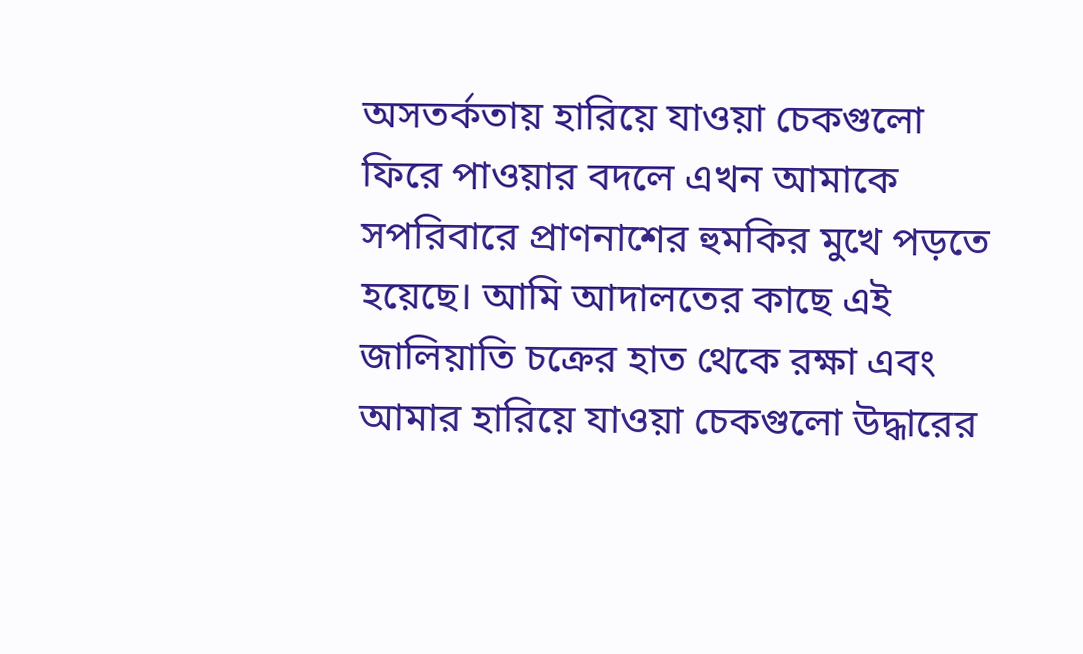অসতর্কতায় হারিয়ে যাওয়া চেকগুলো ফিরে পাওয়ার বদলে এখন আমাকে সপরিবারে প্রাণনাশের হুমকির মুখে পড়তে হয়েছে। আমি আদালতের কাছে এই জালিয়াতি চক্রের হাত থেকে রক্ষা এবং আমার হারিয়ে যাওয়া চেকগুলো উদ্ধারের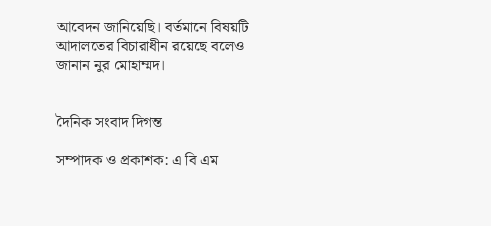আবেদন জানিয়েছি। বর্তমানে বিষয়টি আদালতের বিচারাধীন রয়েছে বলেও জানান নুর মোহাম্মদ।


দৈনিক সংবাদ দিগন্ত

সম্পাদক ও প্রকাশক: এ বি এম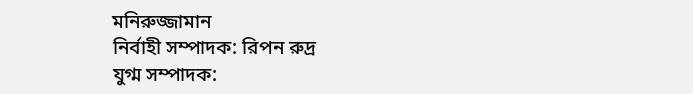মনিরুজ্জামান
নির্বাহী সম্পাদক: রিপন রুদ্র
যুগ্ম সম্পাদক: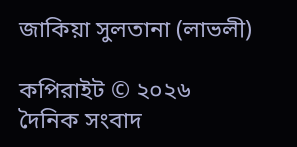জাকিয়া সুলতানা (লাভলী)

কপিরাইট © ২০২৬ দৈনিক সংবাদ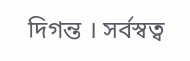দিগন্ত । সর্বস্বত্ব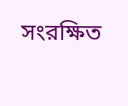সংরক্ষিত